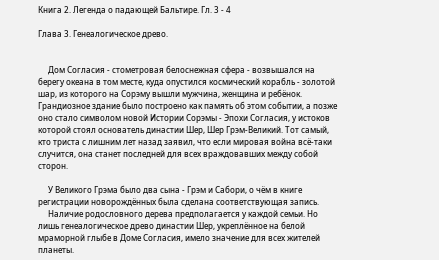Книга 2. Легенда о падающей Бальтире. Гл. 3 - 4

Глава 3. Генеалогическое древо.


     Дом Согласия - стометровая белоснежная сфера - возвышался на берегу океана в том месте, куда опустился космический корабль - золотой шар, из которого на Сорэму вышли мужчина, женщина и ребёнок. Грандиозное здание было построено как память об этом событии, а позже оно стало символом новой Истории Сорэмы - Эпохи Согласия, у истоков которой стоял основатель династии Шер, Шер Грэм-Великий. Тот самый, кто триста с лишним лет назад заявил, что если мировая война всё-таки случится, она станет последней для всех враждовавших между собой сторон.

     У Великого Грэма было два сына - Грэм и Сабори, о чём в книге регистрации новорождённых была сделана соответствующая запись.
     Наличие родословного дерева предполагается у каждой семьи. Но лишь генеалогическое древо династии Шер, укреплённое на белой мраморной глыбе в Доме Согласия, имело значение для всех жителей планеты.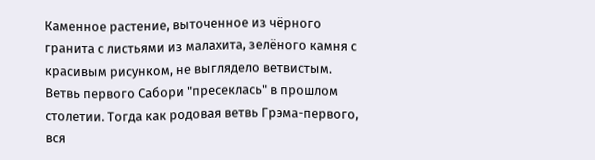Каменное растение, выточенное из чёрного гранита с листьями из малахита, зелёного камня с красивым рисунком, не выглядело ветвистым. Ветвь первого Сабори "пресеклась" в прошлом столетии. Тогда как родовая ветвь Грэма-первого, вся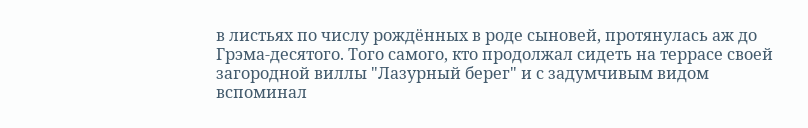в листьях по числу рождённых в роде сыновей, протянулась аж до Грэма-десятого. Того самого, кто продолжал сидеть на террасе своей загородной виллы "Лазурный берег" и с задумчивым видом вспоминал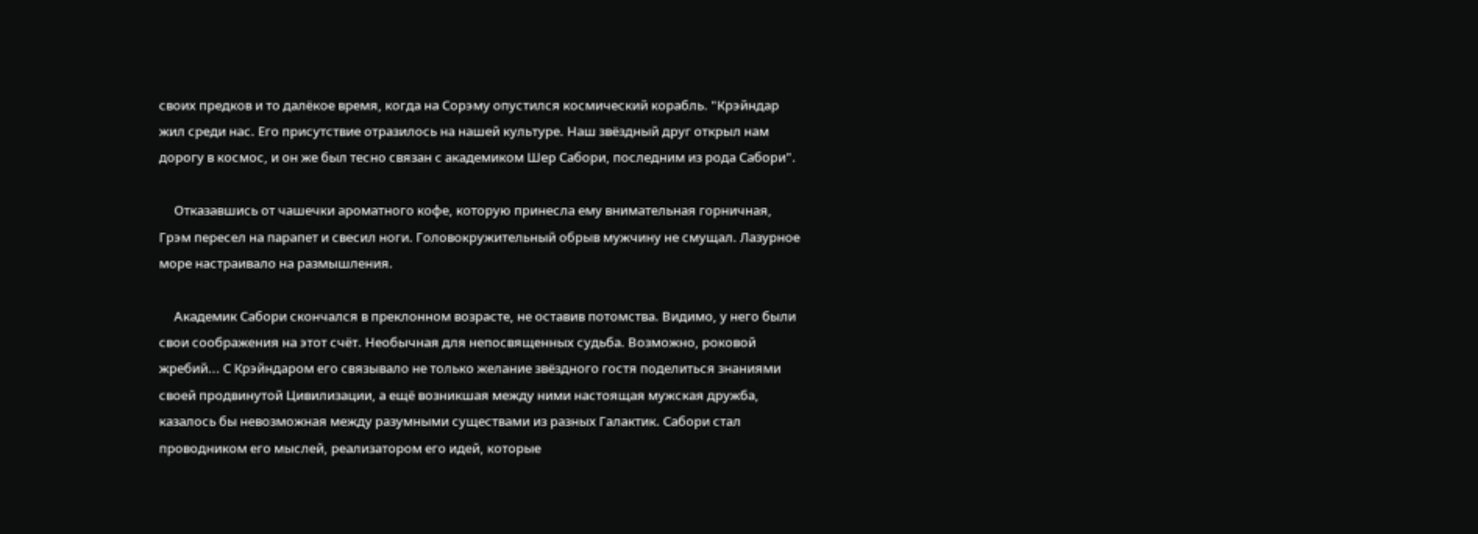своих предков и то далёкое время, когда на Сорэму опустился космический корабль. "Крэйндар жил среди нас. Его присутствие отразилось на нашей культуре. Наш звёздный друг открыл нам дорогу в космос, и он же был тесно связан с академиком Шер Сабори, последним из рода Сабори".

     Отказавшись от чашечки ароматного кофе, которую принесла ему внимательная горничная, Грэм пересел на парапет и свесил ноги. Головокружительный обрыв мужчину не смущал. Лазурное море настраивало на размышления.

     Академик Сабори скончался в преклонном возрасте, не оставив потомства. Видимо, у него были свои соображения на этот счёт. Необычная для непосвященных судьба. Возможно, роковой жребий... С Крэйндаром его связывало не только желание звёздного гостя поделиться знаниями своей продвинутой Цивилизации, а ещё возникшая между ними настоящая мужская дружба, казалось бы невозможная между разумными существами из разных Галактик. Сабори стал проводником его мыслей, реализатором его идей, которые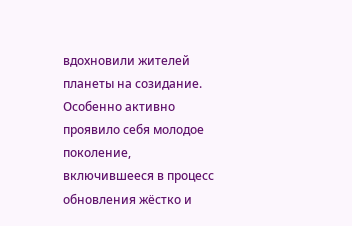вдохновили жителей планеты на созидание. Особенно активно проявило себя молодое поколение, включившееся в процесс обновления жёстко и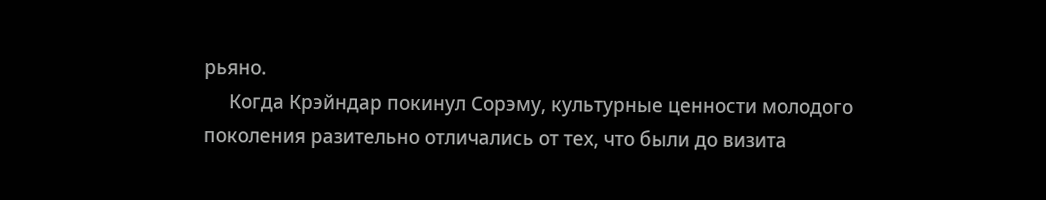рьяно.
     Когда Крэйндар покинул Сорэму, культурные ценности молодого поколения разительно отличались от тех, что были до визита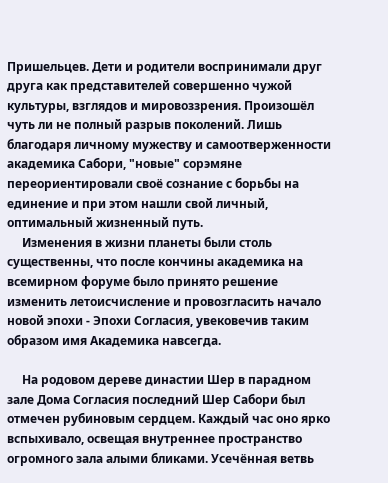Пришельцев. Дети и родители воспринимали друг друга как представителей совершенно чужой культуры, взглядов и мировоззрения. Произошёл чуть ли не полный разрыв поколений. Лишь благодаря личному мужеству и самоотверженности академика Сабори, "новые" сорэмяне переориентировали своё сознание с борьбы на единение и при этом нашли свой личный, оптимальный жизненный путь.
     Изменения в жизни планеты были столь существенны, что после кончины академика на всемирном форуме было принято решение изменить летоисчисление и провозгласить начало новой эпохи - Эпохи Согласия, увековечив таким образом имя Академика навсегда.

     На родовом дереве династии Шер в парадном зале Дома Согласия последний Шер Сабори был отмечен рубиновым сердцем. Каждый час оно ярко вспыхивало, освещая внутреннее пространство огромного зала алыми бликами. Усечённая ветвь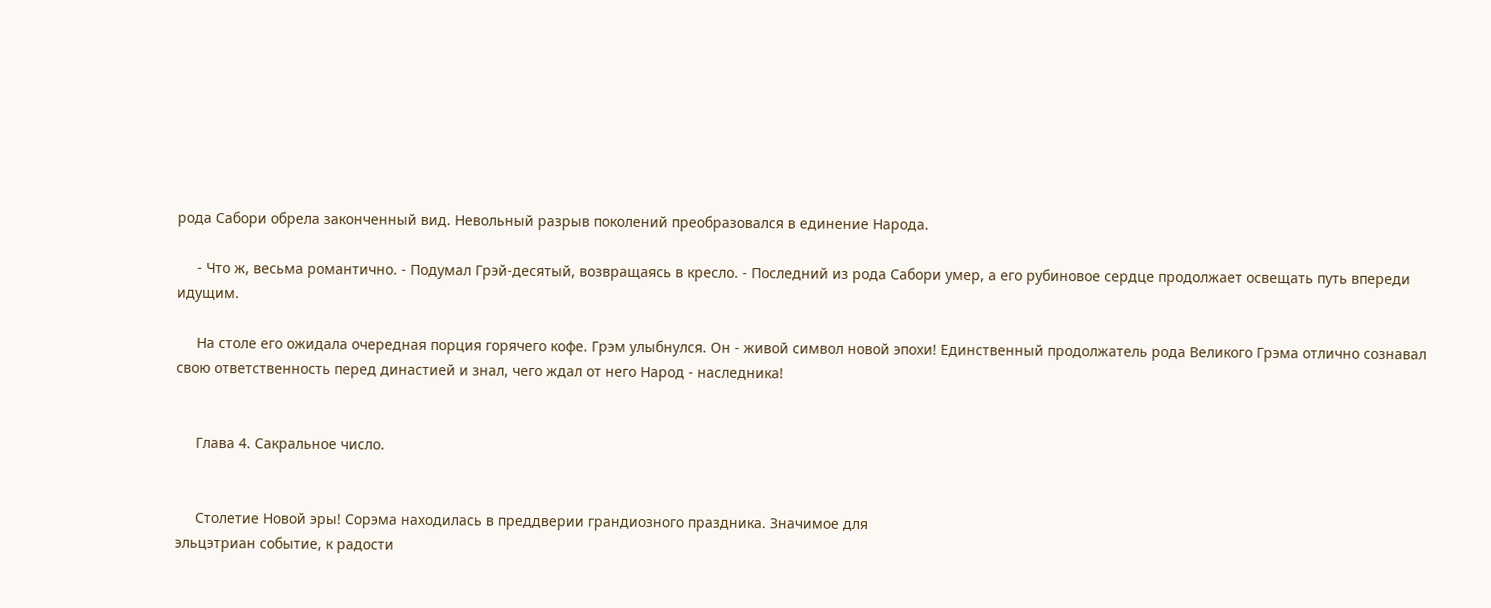рода Сабори обрела законченный вид. Невольный разрыв поколений преобразовался в единение Народа.

     - Что ж, весьма романтично. - Подумал Грэй-десятый, возвращаясь в кресло. - Последний из рода Сабори умер, а его рубиновое сердце продолжает освещать путь впереди идущим.

     На столе его ожидала очередная порция горячего кофе. Грэм улыбнулся. Он - живой символ новой эпохи! Единственный продолжатель рода Великого Грэма отлично сознавал свою ответственность перед династией и знал, чего ждал от него Народ - наследника!


     Глава 4. Сакральное число.


     Столетие Новой эры! Сорэма находилась в преддверии грандиозного праздника. Значимое для
эльцэтриан событие, к радости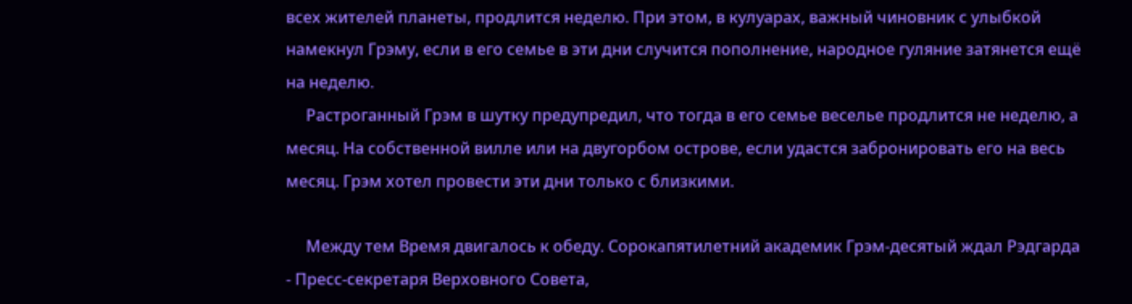всех жителей планеты, продлится неделю. При этом, в кулуарах, важный чиновник с улыбкой намекнул Грэму, если в его семье в эти дни случится пополнение, народное гуляние затянется ещё на неделю.
     Растроганный Грэм в шутку предупредил, что тогда в его семье веселье продлится не неделю, а месяц. На собственной вилле или на двугорбом острове, если удастся забронировать его на весь месяц. Грэм хотел провести эти дни только с близкими.

     Между тем Время двигалось к обеду. Сорокапятилетний академик Грэм-десятый ждал Рэдгарда - Пресс-секретаря Верховного Совета,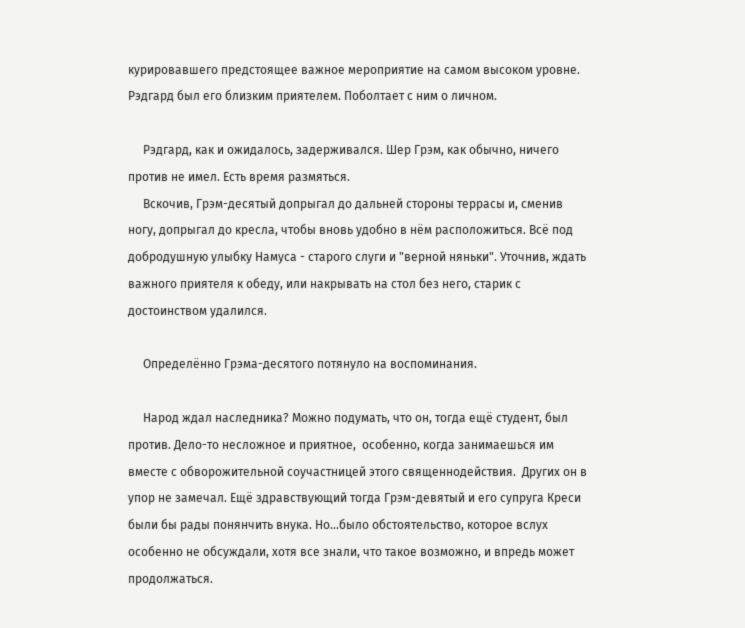курировавшего предстоящее важное мероприятие на самом высоком уровне. Рэдгард был его близким приятелем. Поболтает с ним о личном.

     Рэдгард, как и ожидалось, задерживался. Шер Грэм, как обычно, ничего против не имел. Есть время размяться.
     Вскочив, Грэм-десятый допрыгал до дальней стороны террасы и, сменив ногу, допрыгал до кресла, чтобы вновь удобно в нём расположиться. Всё под добродушную улыбку Намуса - старого слуги и "верной няньки". Уточнив, ждать важного приятеля к обеду, или накрывать на стол без него, старик с достоинством удалился.

     Определённо Грэма-десятого потянуло на воспоминания.

     Народ ждал наследника? Можно подумать, что он, тогда ещё студент, был против. Дело-то несложное и приятное,  особенно, когда занимаешься им вместе с обворожительной соучастницей этого священнодействия.  Других он в упор не замечал. Ещё здравствующий тогда Грэм-девятый и его супруга Креси были бы рады понянчить внука. Но...было обстоятельство, которое вслух особенно не обсуждали, хотя все знали, что такое возможно, и впредь может продолжаться.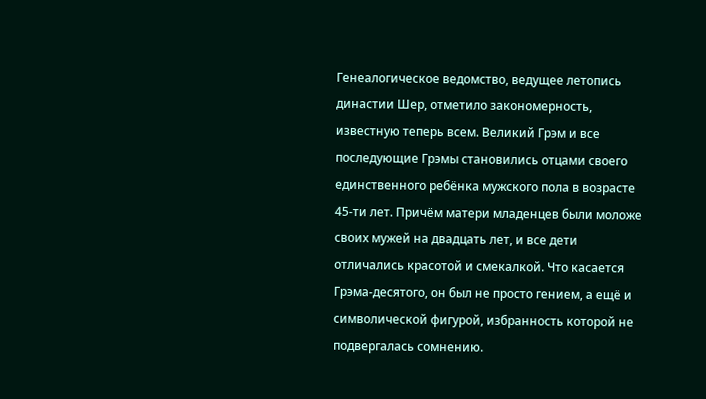Генеалогическое ведомство, ведущее летопись династии Шер, отметило закономерность, известную теперь всем. Великий Грэм и все последующие Грэмы становились отцами своего единственного ребёнка мужского пола в возрасте 45-ти лет. Причём матери младенцев были моложе своих мужей на двадцать лет, и все дети отличались красотой и смекалкой. Что касается Грэма-десятого, он был не просто гением, а ещё и символической фигурой, избранность которой не подвергалась сомнению.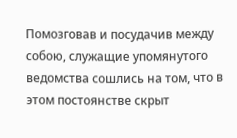Помозговав и посудачив между собою, служащие упомянутого ведомства сошлись на том, что в этом постоянстве скрыт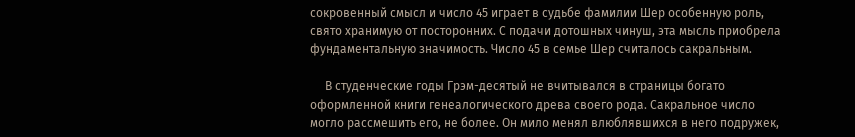сокровенный смысл и число 45 играет в судьбе фамилии Шер особенную роль, свято хранимую от посторонних. С подачи дотошных чинуш, эта мысль приобрела фундаментальную значимость. Число 45 в семье Шер считалось сакральным.

     В студенческие годы Грэм-десятый не вчитывался в страницы богато оформленной книги генеалогического древа своего рода. Сакральное число могло рассмешить его, не более. Он мило менял влюблявшихся в него подружек,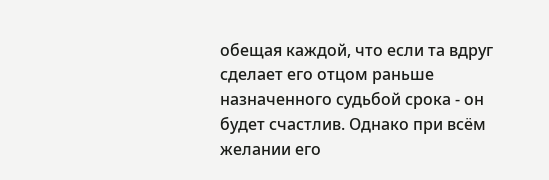обещая каждой, что если та вдруг сделает его отцом раньше назначенного судьбой срока - он будет счастлив. Однако при всём желании его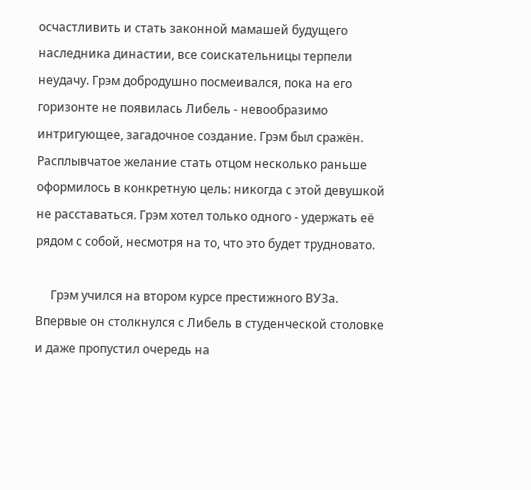осчастливить и стать законной мамашей будущего наследника династии, все соискательницы терпели неудачу. Грэм добродушно посмеивался, пока на его горизонте не появилась Либель - невообразимо интригующее, загадочное создание. Грэм был сражён. Расплывчатое желание стать отцом несколько раньше оформилось в конкретную цель: никогда с этой девушкой не расставаться. Грэм хотел только одного - удержать её рядом с собой, несмотря на то, что это будет трудновато.

     Грэм учился на втором курсе престижного ВУЗа. Впервые он столкнулся с Либель в студенческой столовке и даже пропустил очередь на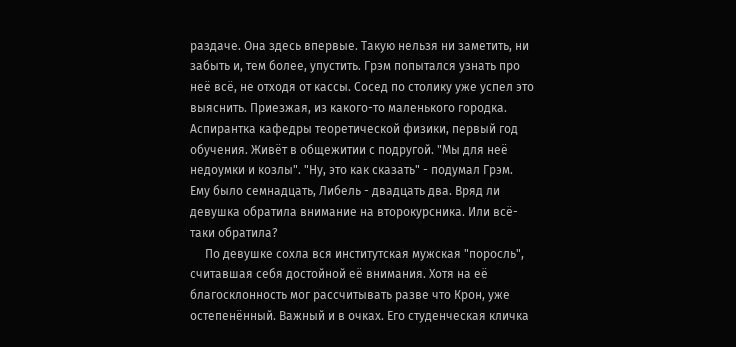раздаче. Она здесь впервые. Такую нельзя ни заметить, ни забыть и, тем более, упустить. Грэм попытался узнать про неё всё, не отходя от кассы. Сосед по столику уже успел это выяснить. Приезжая, из какого-то маленького городка. Аспирантка кафедры теоретической физики, первый год обучения. Живёт в общежитии с подругой. "Мы для неё недоумки и козлы". "Ну, это как сказать" - подумал Грэм. Ему было семнадцать, Либель - двадцать два. Вряд ли девушка обратила внимание на второкурсника. Или всё-таки обратила?
     По девушке сохла вся институтская мужская "поросль", считавшая себя достойной её внимания. Хотя на её благосклонность мог рассчитывать разве что Крон, уже остепенённый. Важный и в очках. Его студенческая кличка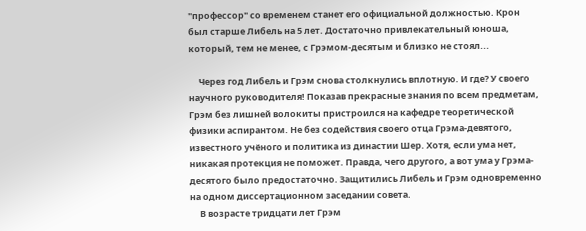"профессор" со временем станет его официальной должностью. Крон был старше Либель на 5 лет. Достаточно привлекательный юноша, который, тем не менее, с Грэмом-десятым и близко не стоял...

     Через год Либель и Грэм снова столкнулись вплотную. И где? У своего научного руководителя! Показав прекрасные знания по всем предметам, Грэм без лишней волокиты пристроился на кафедре теоретической физики аспирантом. Не без содействия своего отца Грэма-девятого, известного учёного и политика из династии Шер. Хотя, если ума нет, никакая протекция не поможет. Правда, чего другого, а вот ума у Грэма-десятого было предостаточно. Защитились Либель и Грэм одновременно на одном диссертационном заседании совета.
     В возрасте тридцати лет Грэм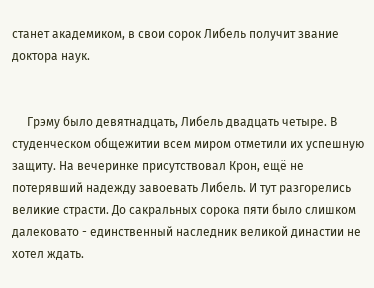станет академиком, в свои сорок Либель получит звание доктора наук.


     Грэму было девятнадцать, Либель двадцать четыре. В студенческом общежитии всем миром отметили их успешную защиту. На вечеринке присутствовал Крон, ещё не потерявший надежду завоевать Либель. И тут разгорелись великие страсти. До сакральных сорока пяти было слишком далековато - единственный наследник великой династии не хотел ждать.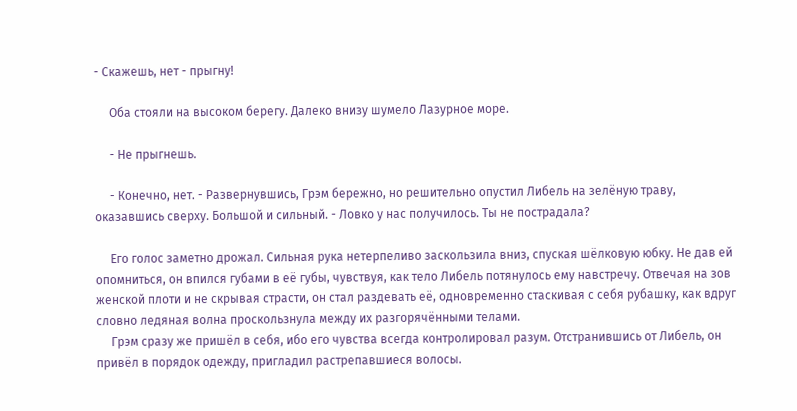- Скажешь, нет - прыгну!

     Оба стояли на высоком берегу. Далеко внизу шумело Лазурное море.

     - Не прыгнешь.

     - Конечно, нет. - Развернувшись, Грэм бережно, но решительно опустил Либель на зелёную траву, оказавшись сверху. Большой и сильный. - Ловко у нас получилось. Ты не пострадала?

     Его голос заметно дрожал. Сильная рука нетерпеливо заскользила вниз, спуская шёлковую юбку. Не дав ей опомниться, он впился губами в её губы, чувствуя, как тело Либель потянулось ему навстречу. Отвечая на зов женской плоти и не скрывая страсти, он стал раздевать её, одновременно стаскивая с себя рубашку, как вдруг словно ледяная волна проскользнула между их разгорячёнными телами.
     Грэм сразу же пришёл в себя, ибо его чувства всегда контролировал разум. Отстранившись от Либель, он привёл в порядок одежду, пригладил растрепавшиеся волосы.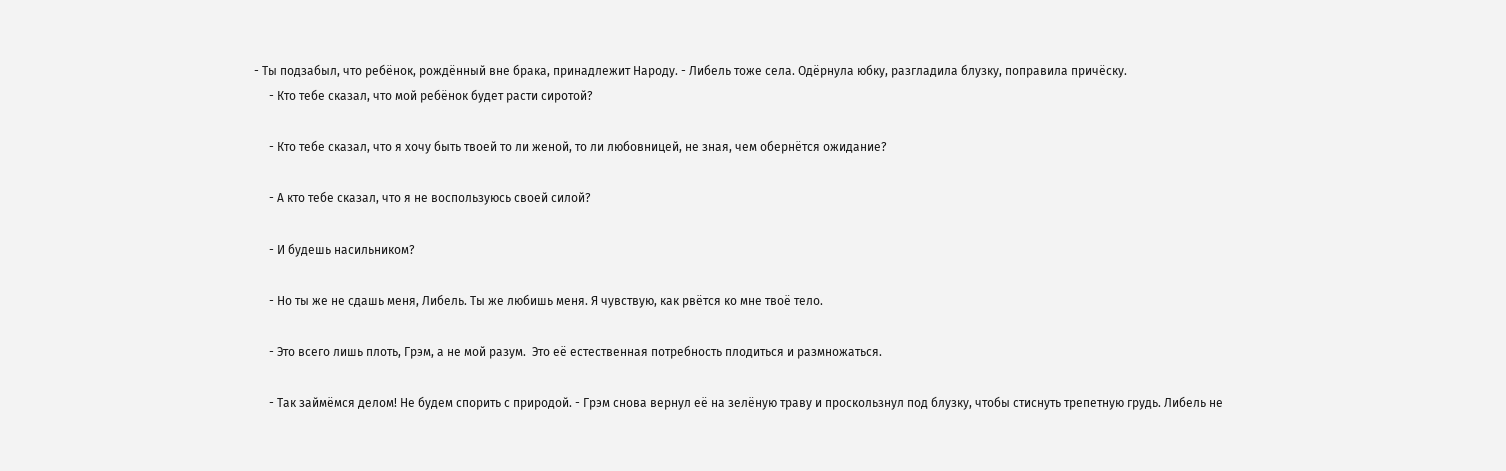- Ты подзабыл, что ребёнок, рождённый вне брака, принадлежит Народу. - Либель тоже села. Одёрнула юбку, разгладила блузку, поправила причёску.
     - Кто тебе сказал, что мой ребёнок будет расти сиротой?

     - Кто тебе сказал, что я хочу быть твоей то ли женой, то ли любовницей, не зная, чем обернётся ожидание?

     - А кто тебе сказал, что я не воспользуюсь своей силой?

     - И будешь насильником?

     - Но ты же не сдашь меня, Либель. Ты же любишь меня. Я чувствую, как рвётся ко мне твоё тело.

     - Это всего лишь плоть, Грэм, а не мой разум.  Это её естественная потребность плодиться и размножаться.

     - Так займёмся делом! Не будем спорить с природой. - Грэм снова вернул её на зелёную траву и проскользнул под блузку, чтобы стиснуть трепетную грудь. Либель не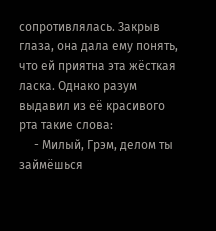сопротивлялась. Закрыв глаза, она дала ему понять, что ей приятна эта жёсткая ласка. Однако разум выдавил из её красивого рта такие слова:
     - Милый, Грэм, делом ты займёшься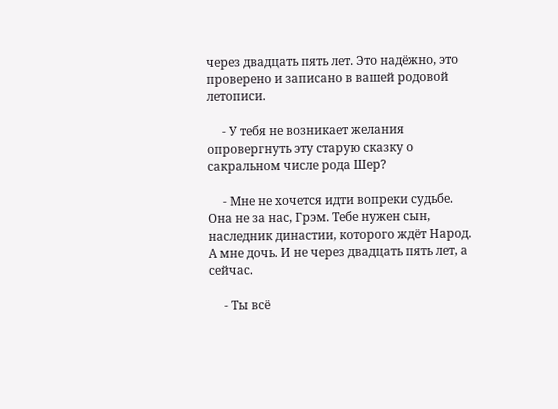через двадцать пять лет. Это надёжно, это проверено и записано в вашей родовой летописи.

     - У тебя не возникает желания опровергнуть эту старую сказку о сакральном числе рода Шер?

     - Мне не хочется идти вопреки судьбе. Она не за нас, Грэм. Тебе нужен сын, наследник династии, которого ждёт Народ. А мне дочь. И не через двадцать пять лет, а сейчас.

     - Ты всё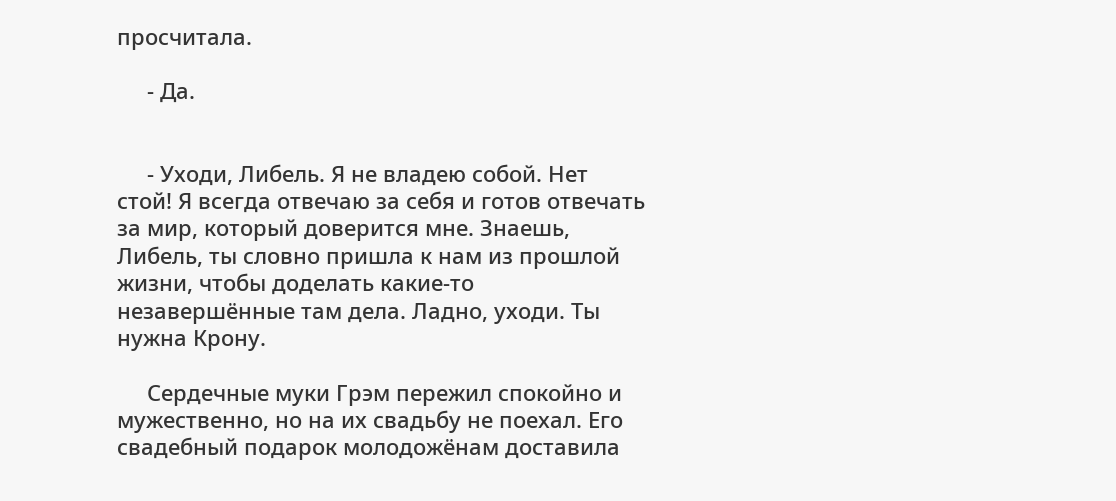просчитала.

     - Да.


     - Уходи, Либель. Я не владею собой. Нет стой! Я всегда отвечаю за себя и готов отвечать за мир, который доверится мне. Знаешь, Либель, ты словно пришла к нам из прошлой жизни, чтобы доделать какие-то незавершённые там дела. Ладно, уходи. Ты нужна Крону.

     Сердечные муки Грэм пережил спокойно и мужественно, но на их свадьбу не поехал. Его свадебный подарок молодожёнам доставила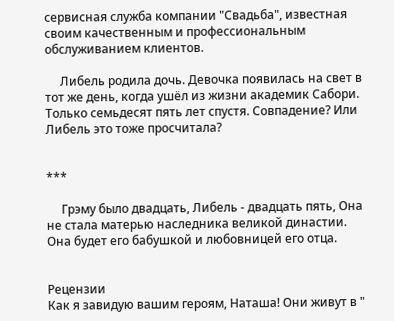сервисная служба компании "Свадьба", известная своим качественным и профессиональным обслуживанием клиентов.

     Либель родила дочь. Девочка появилась на свет в тот же день, когда ушёл из жизни академик Сабори. Только семьдесят пять лет спустя. Совпадение? Или Либель это тоже просчитала?


***

     Грэму было двадцать, Либель - двадцать пять, Она не стала матерью наследника великой династии. Она будет его бабушкой и любовницей его отца.


Рецензии
Как я завидую вашим героям, Наташа! Они живут в "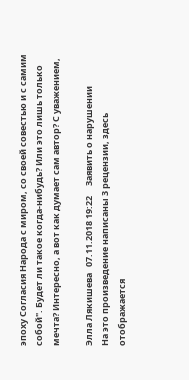эпоху Согласия Народа с миром, со своей совестью и с самим собой". Будет ли такое когда-нибудь? Или это лишь только мечта? Интересно, а вот как думает сам автор? С уважением,

Элла Лякишева   07.11.2018 19:22     Заявить о нарушении
На это произведение написаны 3 рецензии, здесь отображается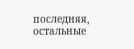последняя, остальные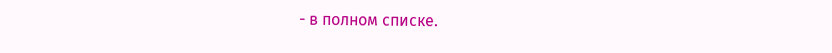- в полном списке.